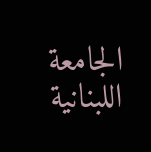الجامعة اللبنانية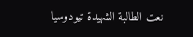نعت الطالبة الشهيدة تيودوسيا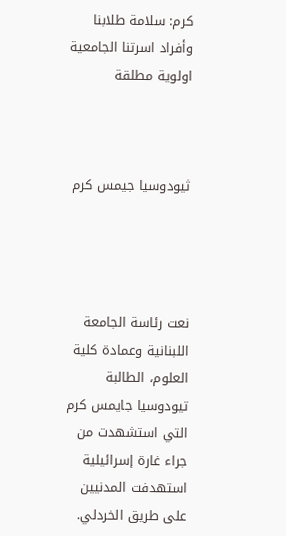كرم: سلامة طلابنا وأفراد اسرتنا الجامعية اولوية مطلقة



ثيودوسيا جيمس كرم




نعت رئاسة الجامعة اللبنانية وعمادة كلية العلوم، الطالبة تيودوسيا جايمس كرم التي استشهدت من جراء غارة إسرائيلية استهدفت المدنيين على طريق الخردلي.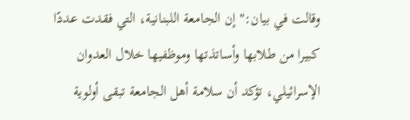وقالت في بيان:" إن الجامعة اللبنانية، التي فقدت عددًا كبيرا من طلابها وأساتذتها وموظفيها خلال العدوان الإسرائيلي، تؤكد أن سلامة أهل الجامعة تبقى أولوية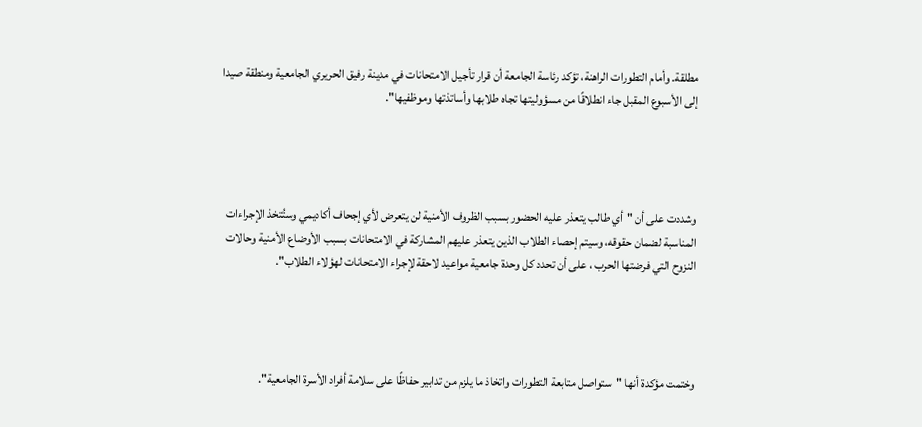مطلقة. وأمام التطورات الراهنة، تؤكد رئاسة الجامعة أن قرار تأجيل الامتحانات في مدينة رفيق الحريري الجامعية ومنطقة صيدا إلى الأسبوع المقبل جاء انطلاقًا من مسؤوليتها تجاه طلابها وأساتذتها وموظفيها".




وشددت على أن "أي طالب يتعذر عليه الحضور بسبب الظروف الأمنية لن يتعرض لأي إجحاف أكاديمي وستُتخذ الإجراءات المناسبة لضمان حقوقه، وسيتم إحصاء الطلاب الذين يتعذر عليهم المشاركة في الامتحانات بسبب الأوضاع الأمنية وحالات النزوح التي فرضتها الحرب ، على أن تحدد كل وحدة جامعية مواعيد لاحقة لإجراء الامتحانات لهؤلاء الطلاب".




وختمت مؤكدة أنها "ستواصل متابعة التطورات واتخاذ ما يلزم من تدابير حفاظًا على سلامة أفراد الأسرة الجامعية".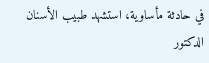في حادثة مأساوية، استشهد طبيب الأسنان الدكتور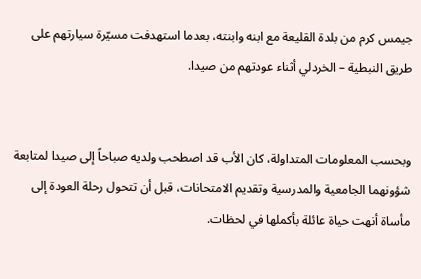جيمس كرم من بلدة القليعة مع ابنه وابنته، بعدما استهدفت مسيّرة سيارتهم على طريق النبطية – الخردلي أثناء عودتهم من صيدا.


وبحسب المعلومات المتداولة، كان الأب قد اصطحب ولديه صباحاً إلى صيدا لمتابعة شؤونهما الجامعية والمدرسية وتقديم الامتحانات، قبل أن تتحول رحلة العودة إلى مأساة أنهت حياة عائلة بأكملها في لحظات.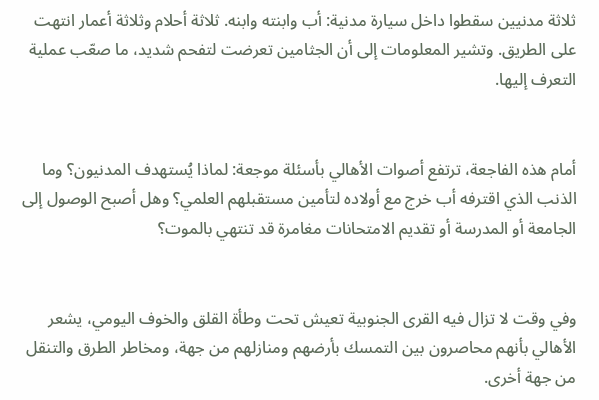ثلاثة مدنيين سقطوا داخل سيارة مدنية: أب وابنته وابنه. ثلاثة أحلام وثلاثة أعمار انتهت على الطريق. وتشير المعلومات إلى أن الجثامين تعرضت لتفحم شديد، ما صعّب عملية التعرف إليها.


أمام هذه الفاجعة، ترتفع أصوات الأهالي بأسئلة موجعة: لماذا يُستهدف المدنيون؟ وما الذنب الذي اقترفه أب خرج مع أولاده لتأمين مستقبلهم العلمي؟ وهل أصبح الوصول إلى الجامعة أو المدرسة أو تقديم الامتحانات مغامرة قد تنتهي بالموت؟


وفي وقت لا تزال فيه القرى الجنوبية تعيش تحت وطأة القلق والخوف اليومي، يشعر الأهالي بأنهم محاصرون بين التمسك بأرضهم ومنازلهم من جهة، ومخاطر الطرق والتنقل من جهة أخرى.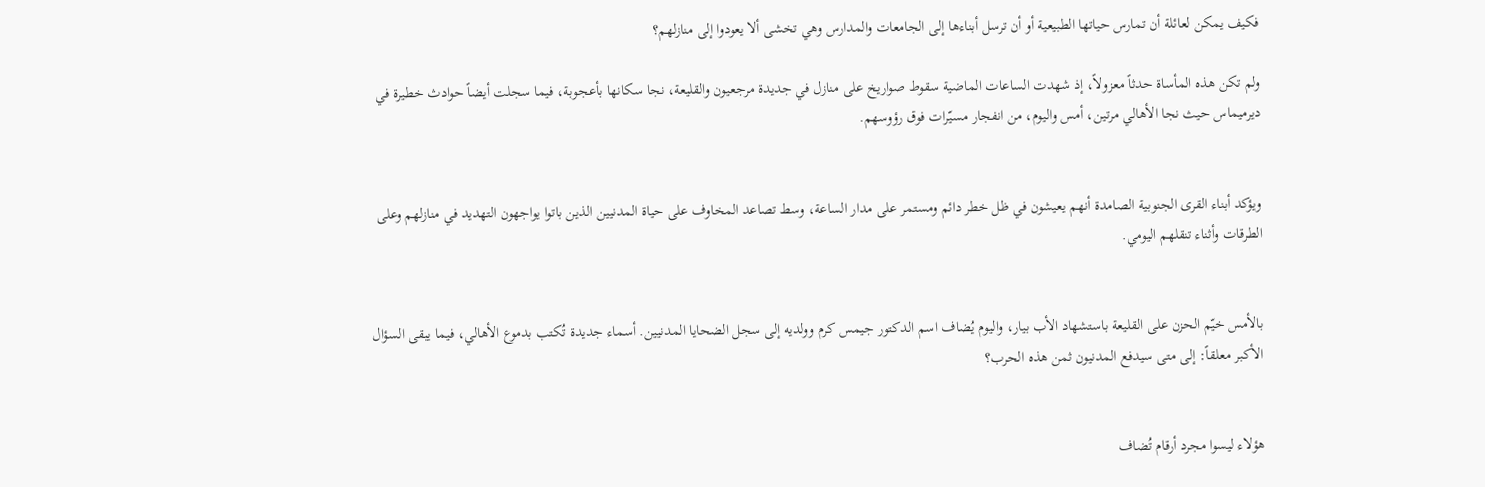فكيف يمكن لعائلة أن تمارس حياتها الطبيعية أو أن ترسل أبناءها إلى الجامعات والمدارس وهي تخشى ألا يعودوا إلى منازلهم؟

ولم تكن هذه المأساة حدثاً معزولاً، إذ شهدت الساعات الماضية سقوط صواريخ على منازل في جديدة مرجعيون والقليعة، نجا سكانها بأعجوبة، فيما سجلت أيضاً حوادث خطيرة في ديرميماس حيث نجا الأهالي مرتين، أمس واليوم، من انفجار مسيّرات فوق رؤوسهم.


ويؤكد أبناء القرى الجنوبية الصامدة أنهم يعيشون في ظل خطر دائم ومستمر على مدار الساعة، وسط تصاعد المخاوف على حياة المدنيين الذين باتوا يواجهون التهديد في منازلهم وعلى الطرقات وأثناء تنقلهم اليومي.


بالأمس خيّم الحزن على القليعة باستشهاد الأب بيار، واليوم يُضاف اسم الدكتور جيمس كرم وولديه إلى سجل الضحايا المدنيين. أسماء جديدة تُكتب بدموع الأهالي، فيما يبقى السؤال الأكبر معلقاً: إلى متى سيدفع المدنيون ثمن هذه الحرب؟


هؤلاء ليسوا مجرد أرقام تُضاف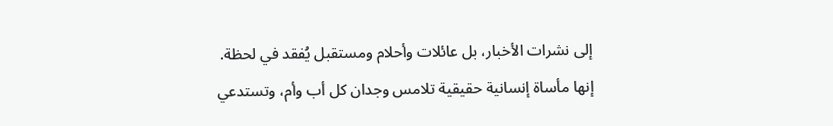إلى نشرات الأخبار، بل عائلات وأحلام ومستقبل يُفقد في لحظة. إنها مأساة إنسانية حقيقية تلامس وجدان كل أب وأم، وتستدعي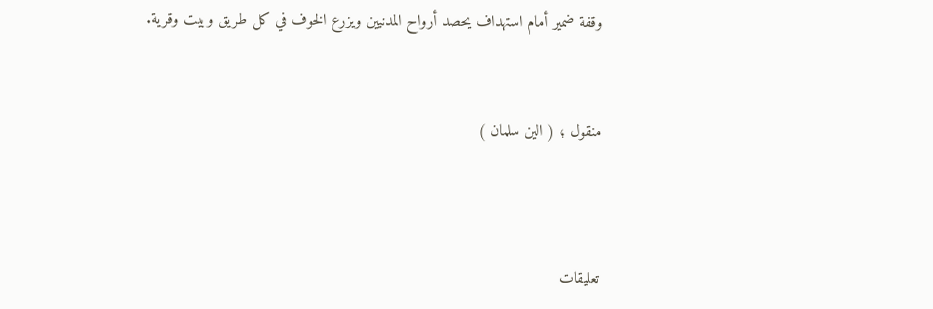وقفة ضمير أمام استهداف يحصد أرواح المدنيين ويزرع الخوف في كل طريق وبيت وقرية.


منقول ؛ ( الين سلمان )



تعليقات